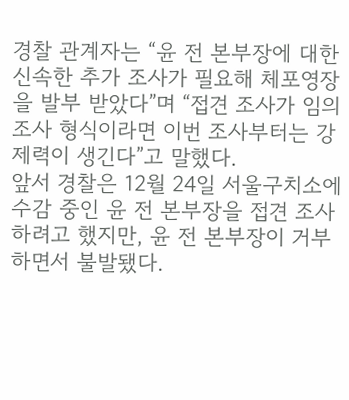경찰 관계자는 “윤 전 본부장에 대한 신속한 추가 조사가 필요해 체포영장을 발부 받았다”며 “접견 조사가 임의 조사 형식이라면 이번 조사부터는 강제력이 생긴다”고 말했다.
앞서 경찰은 12월 24일 서울구치소에 수감 중인 윤 전 본부장을 접견 조사하려고 했지만, 윤 전 본부장이 거부하면서 불발됐다.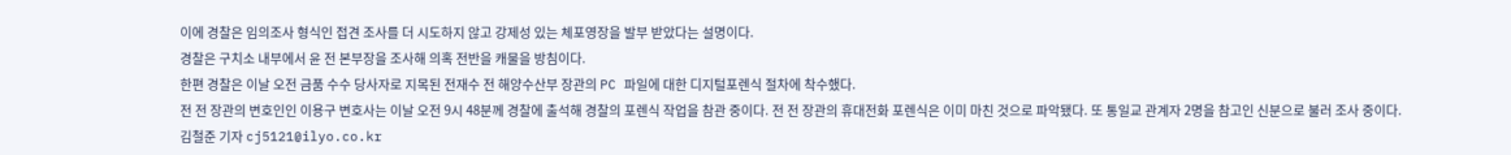이에 경찰은 임의조사 형식인 접견 조사를 더 시도하지 않고 강제성 있는 체포영장을 발부 받았다는 설명이다.
경찰은 구치소 내부에서 윤 전 본부장을 조사해 의혹 전반을 캐물을 방침이다.
한편 경찰은 이날 오전 금품 수수 당사자로 지목된 전재수 전 해양수산부 장관의 PC 파일에 대한 디지털포렌식 절차에 착수했다.
전 전 장관의 변호인인 이용구 변호사는 이날 오전 9시 48분께 경찰에 출석해 경찰의 포렌식 작업을 참관 중이다. 전 전 장관의 휴대전화 포렌식은 이미 마친 것으로 파악됐다. 또 통일교 관계자 2명을 참고인 신분으로 불러 조사 중이다.
김철준 기자 cj5121@ilyo.co.kr